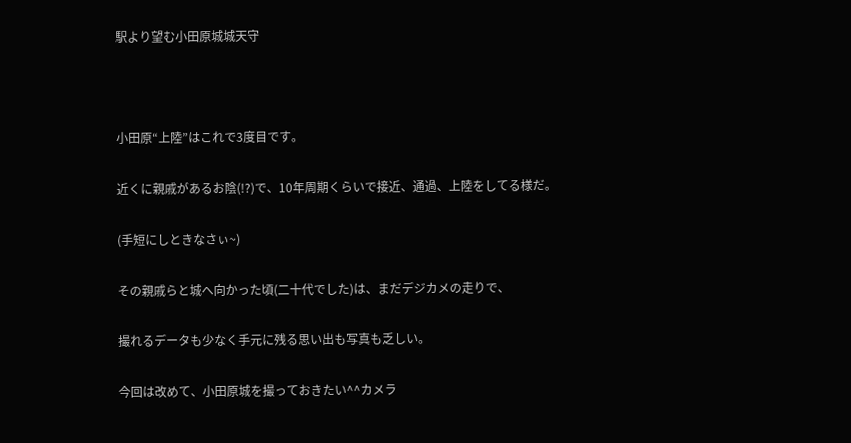駅より望む小田原城城天守



小田原“上陸”はこれで3度目です。

近くに親戚があるお陰(!?)で、10年周期くらいで接近、通過、上陸をしてる様だ。

(手短にしときなさぃ~)

その親戚らと城へ向かった頃(二十代でした)は、まだデジカメの走りで、

撮れるデータも少なく手元に残る思い出も写真も乏しい。

今回は改めて、小田原城を撮っておきたい^^カメラ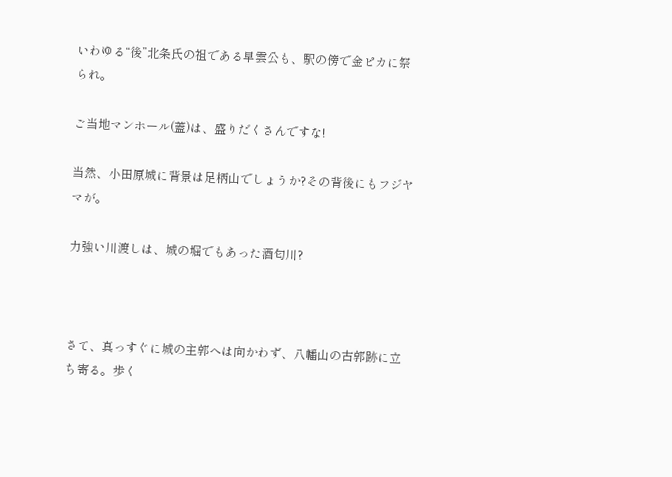いわゆる“後”北条氏の祖である早雲公も、駅の傍で金ピカに祭られ。

ご当地マンホール(蓋)は、盛りだくさんですな!

当然、小田原城に背景は足柄山でしょうか?その背後にもフジヤマが。

力強い川渡しは、城の堀でもあった酒匂川?



さて、真っすぐに城の主郭へは向かわず、八幡山の古郭跡に立ち寄る。歩く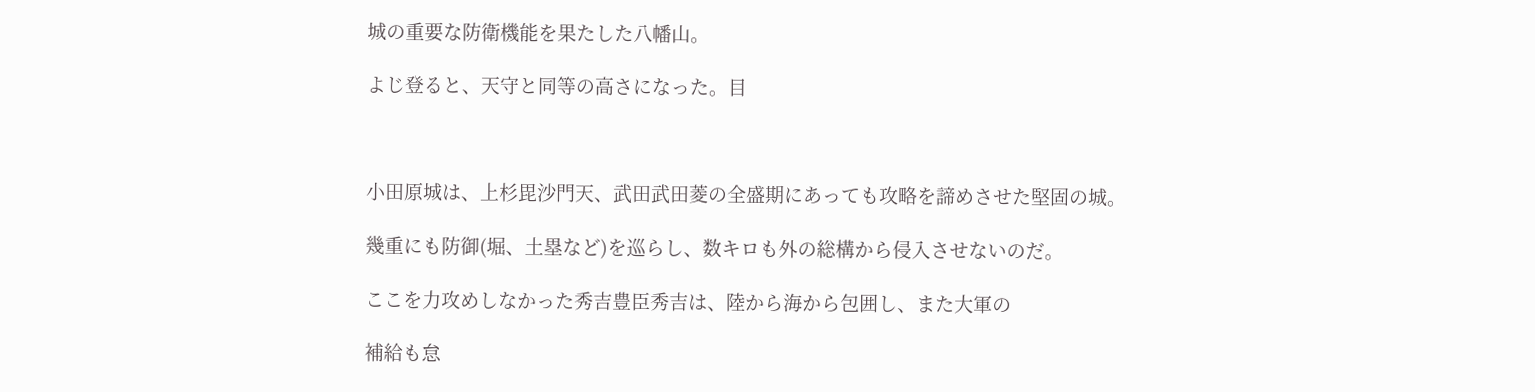城の重要な防衛機能を果たした八幡山。

よじ登ると、天守と同等の高さになった。目



小田原城は、上杉毘沙門天、武田武田菱の全盛期にあっても攻略を諦めさせた堅固の城。

幾重にも防御(堀、土塁など)を巡らし、数キロも外の総構から侵入させないのだ。

ここを力攻めしなかった秀吉豊臣秀吉は、陸から海から包囲し、また大軍の

補給も怠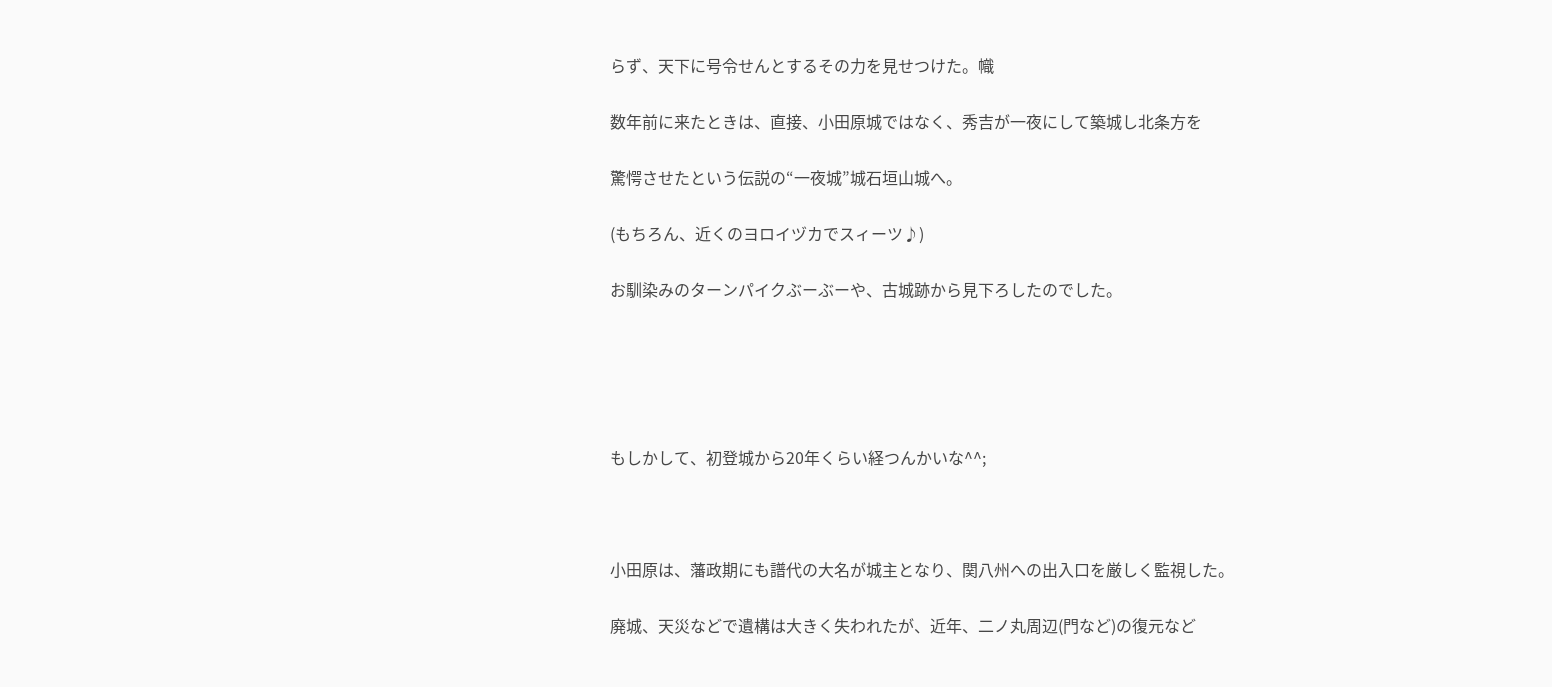らず、天下に号令せんとするその力を見せつけた。幟

数年前に来たときは、直接、小田原城ではなく、秀吉が一夜にして築城し北条方を

驚愕させたという伝説の“一夜城”城石垣山城へ。

(もちろん、近くのヨロイヅカでスィーツ♪)

お馴染みのターンパイクぶーぶーや、古城跡から見下ろしたのでした。





もしかして、初登城から20年くらい経つんかいな^^;



小田原は、藩政期にも譜代の大名が城主となり、関八州への出入口を厳しく監視した。

廃城、天災などで遺構は大きく失われたが、近年、二ノ丸周辺(門など)の復元など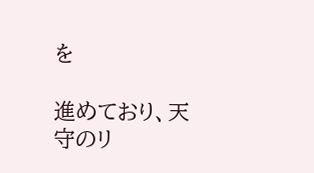を

進めており、天守のリ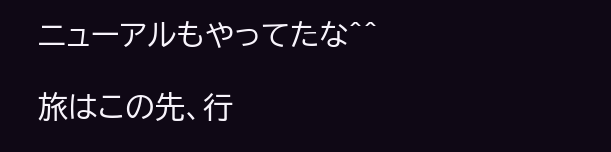ニューアルもやってたな^^

旅はこの先、行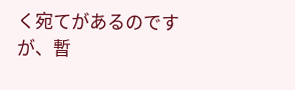く宛てがあるのですが、暫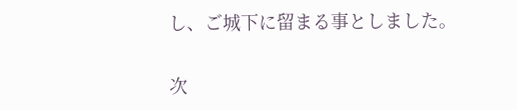し、ご城下に留まる事としました。

次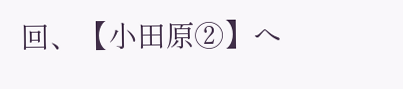回、【小田原②】へ